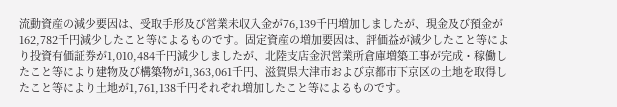流動資産の減少要因は、受取手形及び営業未収入金が76,139千円増加しましたが、現金及び預金が162,782千円減少したこと等によるものです。固定資産の増加要因は、評価益が減少したこと等により投資有価証券が1,010,484千円減少しましたが、北陸支店金沢営業所倉庫増築工事が完成・稼働したこと等により建物及び構築物が1,363,061千円、滋賀県大津市および京都市下京区の土地を取得したこと等により土地が1,761,138千円それぞれ増加したこと等によるものです。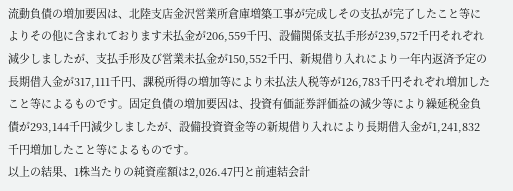流動負債の増加要因は、北陸支店金沢営業所倉庫増築工事が完成しその支払が完了したこと等によりその他に含まれております未払金が206,559千円、設備関係支払手形が239,572千円それぞれ減少しましたが、支払手形及び営業未払金が150,552千円、新規借り入れにより一年内返済予定の長期借入金が317,111千円、課税所得の増加等により未払法人税等が126,783千円それぞれ増加したこと等によるものです。固定負債の増加要因は、投資有価証券評価益の減少等により繰延税金負債が293,144千円減少しましたが、設備投資資金等の新規借り入れにより長期借入金が1,241,832千円増加したこと等によるものです。
以上の結果、1株当たりの純資産額は2,026.47円と前連結会計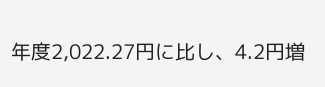年度2,022.27円に比し、4.2円増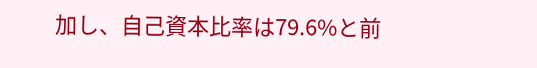加し、自己資本比率は79.6%と前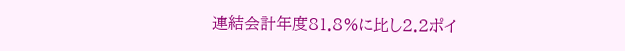連結会計年度81.8%に比し2.2ポイ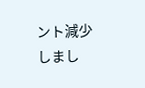ント減少しまし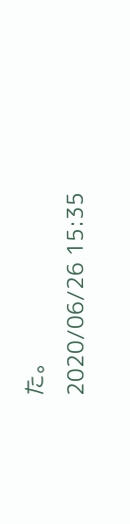た。
2020/06/26 15:35